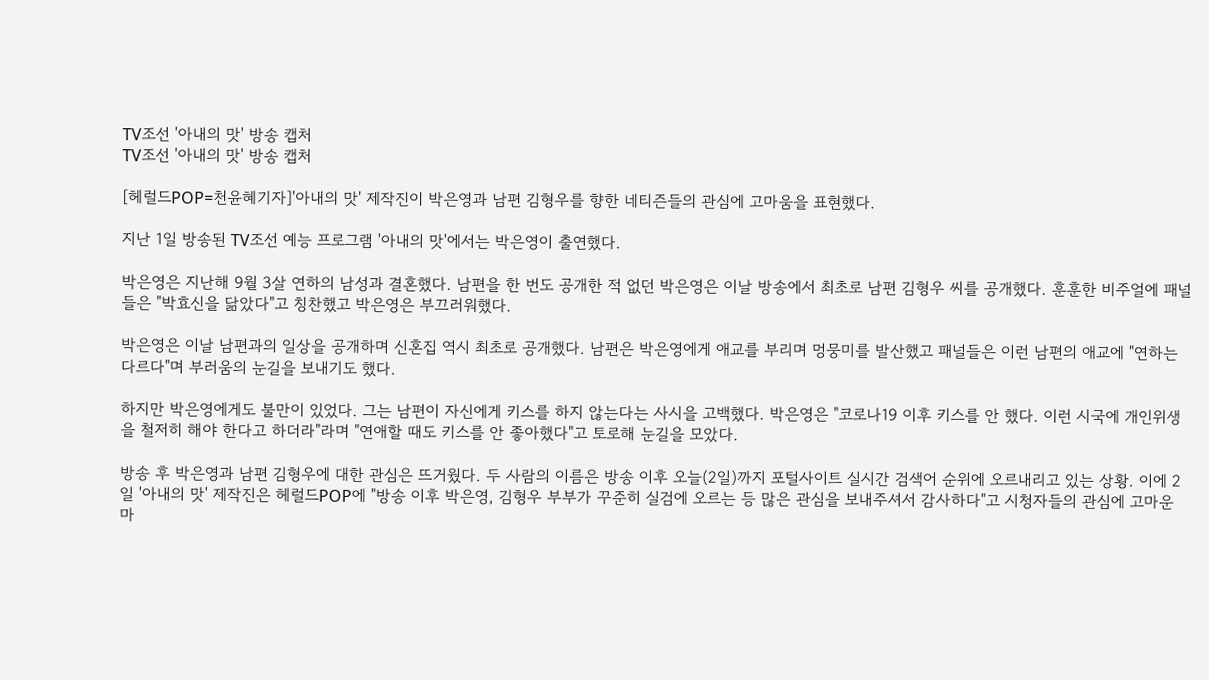TV조선 '아내의 맛' 방송 캡처
TV조선 '아내의 맛' 방송 캡처

[헤럴드POP=천윤혜기자]'아내의 맛' 제작진이 박은영과 남편 김형우를 향한 네티즌들의 관심에 고마움을 표현했다.

지난 1일 방송된 TV조선 예능 프로그램 '아내의 맛'에서는 박은영이 출연했다.

박은영은 지난해 9월 3살 연하의 남성과 결혼했다. 남편을 한 번도 공개한 적 없던 박은영은 이날 방송에서 최초로 남편 김형우 씨를 공개했다. 훈훈한 비주얼에 패널들은 "박효신을 닮았다"고 칭찬했고 박은영은 부끄러워했다.

박은영은 이날 남편과의 일상을 공개하며 신혼집 역시 최초로 공개했다. 남편은 박은영에게 애교를 부리며 멍뭉미를 발산했고 패널들은 이런 남편의 애교에 "연하는 다르다"며 부러움의 눈길을 보내기도 했다.

하지만 박은영에게도 불만이 있었다. 그는 남편이 자신에게 키스를 하지 않는다는 사시을 고백했다. 박은영은 "코로나19 이후 키스를 안 했다. 이런 시국에 개인위생을 철저히 해야 한다고 하더라"라며 "연애할 때도 키스를 안 좋아했다"고 토로해 눈길을 모았다.

방송 후 박은영과 남편 김형우에 대한 관심은 뜨거웠다. 두 사람의 이름은 방송 이후 오늘(2일)까지 포털사이트 실시간 검색어 순위에 오르내리고 있는 상황. 이에 2일 '아내의 맛' 제작진은 헤럴드POP에 "방송 이후 박은영, 김형우 부부가 꾸준히 실검에 오르는 등 많은 관심을 보내주셔서 감사하다"고 시청자들의 관심에 고마운 마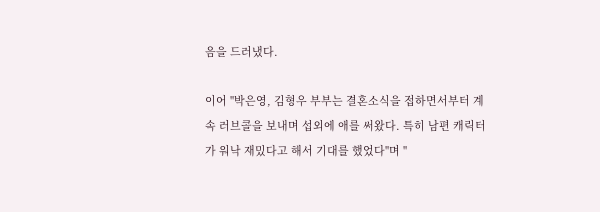음을 드러냈다.

이어 "박은영, 김형우 부부는 결혼소식을 접하면서부터 계속 러브콜을 보내며 섭외에 애를 써왔다. 특히 남편 캐릭터가 워낙 재밌다고 해서 기대를 했었다"며 "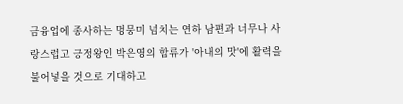금융업에 종사하는 멍뭉미 넘치는 연하 남편과 너무나 사랑스럽고 긍정왕인 박은영의 합류가 '아내의 맛'에 활력을 불어넣을 것으로 기대하고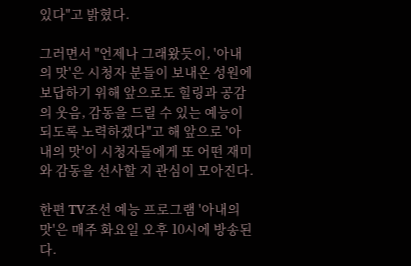있다"고 밝혔다.

그러면서 "언제나 그래왔듯이, '아내의 맛'은 시청자 분들이 보내온 성원에 보답하기 위해 앞으로도 힐링과 공감의 웃음, 감동을 드릴 수 있는 예능이 되도록 노력하겠다"고 해 앞으로 '아내의 맛'이 시청자들에게 또 어떤 재미와 감동을 선사할 지 관심이 모아진다.

한편 TV조선 예능 프로그램 '아내의 맛'은 매주 화요일 오후 10시에 방송된다.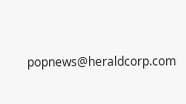popnews@heraldcorp.com